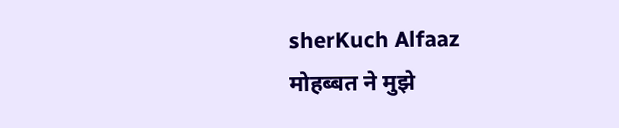sherKuch Alfaaz
मोहब्बत ने मुझे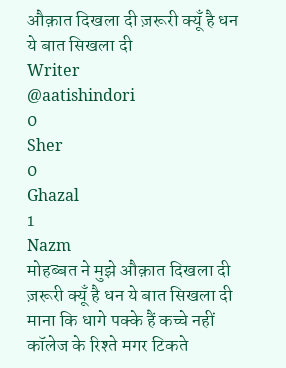औक़ात दिखला दी ज़रूरी क्यूँ है धन ये बात सिखला दी
Writer
@aatishindori
0
Sher
0
Ghazal
1
Nazm
मोहब्बत ने मुझे औक़ात दिखला दी ज़रूरी क्यूँ है धन ये बात सिखला दी
माना कि धागे पक्के हैं कच्चे नहीं कॉलेज के रिश्ते मगर टिकते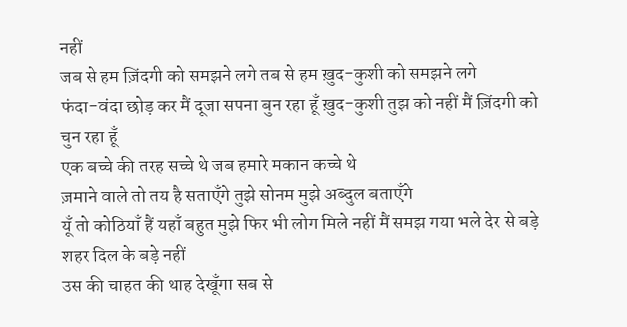नहीं
जब से हम ज़िंदगी को समझने लगे तब से हम ख़ुद-कुशी को समझने लगे
फंदा-वंदा छोड़ कर मैं दूजा सपना बुन रहा हूँ ख़ुद-कुशी तुझ को नहीं मैं ज़िंदगी को चुन रहा हूँ
एक बच्चे की तरह सच्चे थे जब हमारे मकान कच्चे थे
ज़माने वाले तो तय है सताएँगे तुझे सोनम मुझे अब्दुल बताएँगे
यूँ तो कोठियाँ हैं यहाँ बहुत मुझे फिर भी लोग मिले नहीं मैं समझ गया भले देर से बड़े शहर दिल के बड़े नहीं
उस की चाहत की थाह देखूँगा सब से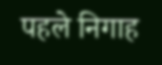पहले निगाह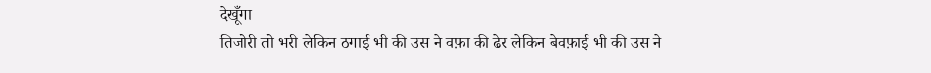देखूँगा
तिजोरी तो भरी लेकिन ठगाई भी की उस ने वफ़ा की ढेर लेकिन बेवफ़ाई भी की उस ने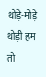थोड़े-मोड़े थोड़ी हम तो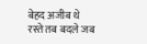बेहद अजीब थे रस्ते तब बदले जब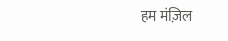हम मंज़िल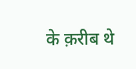के क़रीब थे